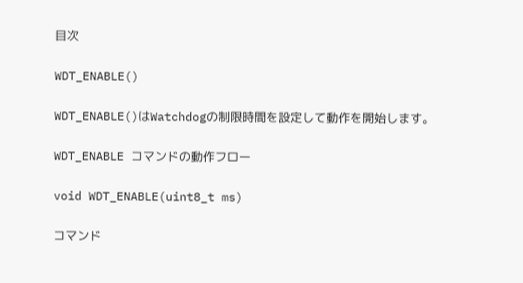目次

WDT_ENABLE()

WDT_ENABLE()はWatchdogの制限時間を設定して動作を開始します。

WDT_ENABLE コマンドの動作フロー

void WDT_ENABLE(uint8_t ms)

コマンド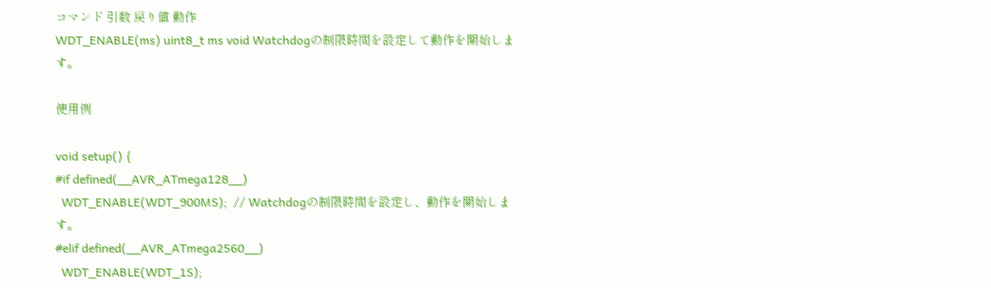コマンド 引数 戻り値 動作
WDT_ENABLE(ms) uint8_t ms void Watchdogの制限時間を設定して動作を開始します。

使用例

void setup() {
#if defined(__AVR_ATmega128__)
  WDT_ENABLE(WDT_900MS);  // Watchdogの制限時間を設定し、動作を開始します。
#elif defined(__AVR_ATmega2560__)
  WDT_ENABLE(WDT_1S);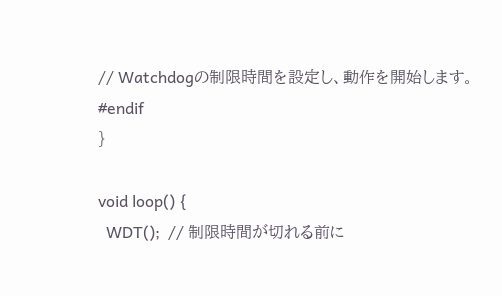// Watchdogの制限時間を設定し、動作を開始します。
#endif
}

void loop() {
  WDT();  // 制限時間が切れる前に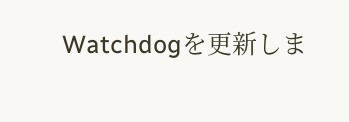Watchdogを更新しま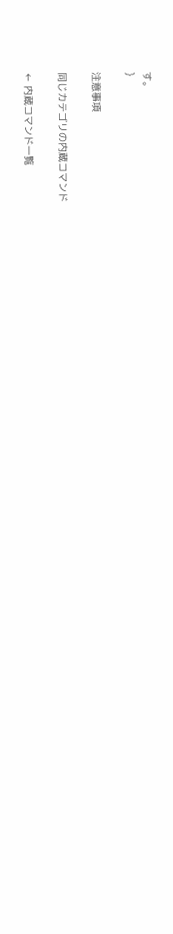す。
}

注意事項

同じカテゴリの内蔵コマンド

← 内蔵コマンド一覧